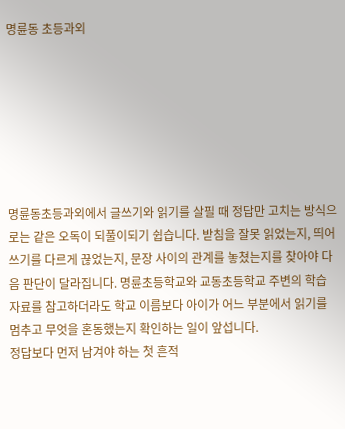명륜동 초등과외







명륜동초등과외에서 글쓰기와 읽기를 살필 때 정답만 고치는 방식으로는 같은 오독이 되풀이되기 쉽습니다. 받침을 잘못 읽었는지, 띄어쓰기를 다르게 끊었는지, 문장 사이의 관계를 놓쳤는지를 찾아야 다음 판단이 달라집니다. 명륜초등학교와 교동초등학교 주변의 학습 자료를 참고하더라도 학교 이름보다 아이가 어느 부분에서 읽기를 멈추고 무엇을 혼동했는지 확인하는 일이 앞섭니다.
정답보다 먼저 남겨야 하는 첫 흔적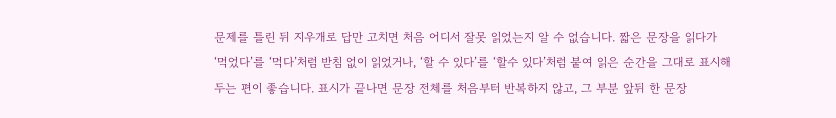문제를 틀린 뒤 지우개로 답만 고치면 처음 어디서 잘못 읽었는지 알 수 없습니다. 짧은 문장을 읽다가 ‘먹었다’를 ‘먹다’처럼 받침 없이 읽었거나, ‘할 수 있다’를 ‘할수 있다’처럼 붙여 읽은 순간을 그대로 표시해 두는 편이 좋습니다. 표시가 끝나면 문장 전체를 처음부터 반복하지 않고, 그 부분 앞뒤 한 문장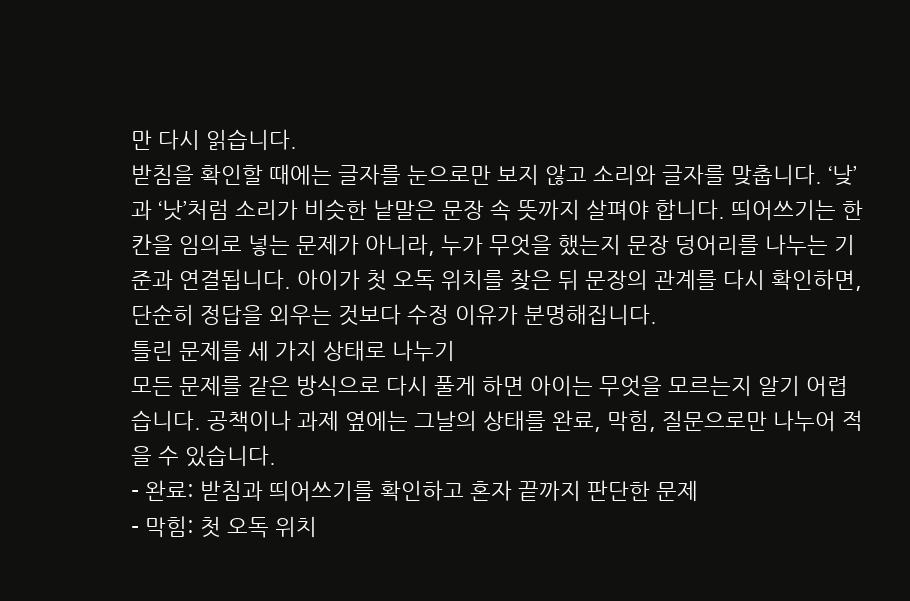만 다시 읽습니다.
받침을 확인할 때에는 글자를 눈으로만 보지 않고 소리와 글자를 맞춥니다. ‘낮’과 ‘낫’처럼 소리가 비슷한 낱말은 문장 속 뜻까지 살펴야 합니다. 띄어쓰기는 한 칸을 임의로 넣는 문제가 아니라, 누가 무엇을 했는지 문장 덩어리를 나누는 기준과 연결됩니다. 아이가 첫 오독 위치를 찾은 뒤 문장의 관계를 다시 확인하면, 단순히 정답을 외우는 것보다 수정 이유가 분명해집니다.
틀린 문제를 세 가지 상태로 나누기
모든 문제를 같은 방식으로 다시 풀게 하면 아이는 무엇을 모르는지 알기 어렵습니다. 공책이나 과제 옆에는 그날의 상태를 완료, 막힘, 질문으로만 나누어 적을 수 있습니다.
- 완료: 받침과 띄어쓰기를 확인하고 혼자 끝까지 판단한 문제
- 막힘: 첫 오독 위치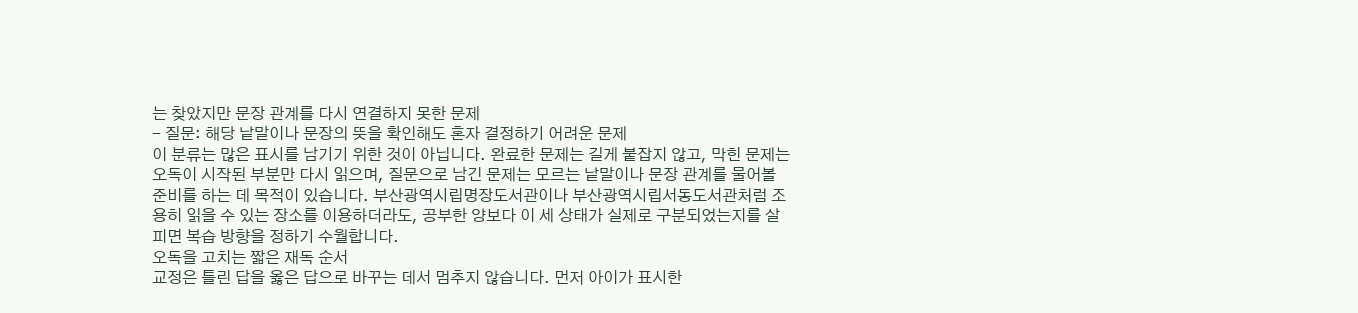는 찾았지만 문장 관계를 다시 연결하지 못한 문제
- 질문: 해당 낱말이나 문장의 뜻을 확인해도 혼자 결정하기 어려운 문제
이 분류는 많은 표시를 남기기 위한 것이 아닙니다. 완료한 문제는 길게 붙잡지 않고, 막힌 문제는 오독이 시작된 부분만 다시 읽으며, 질문으로 남긴 문제는 모르는 낱말이나 문장 관계를 물어볼 준비를 하는 데 목적이 있습니다. 부산광역시립명장도서관이나 부산광역시립서동도서관처럼 조용히 읽을 수 있는 장소를 이용하더라도, 공부한 양보다 이 세 상태가 실제로 구분되었는지를 살피면 복습 방향을 정하기 수월합니다.
오독을 고치는 짧은 재독 순서
교정은 틀린 답을 옳은 답으로 바꾸는 데서 멈추지 않습니다. 먼저 아이가 표시한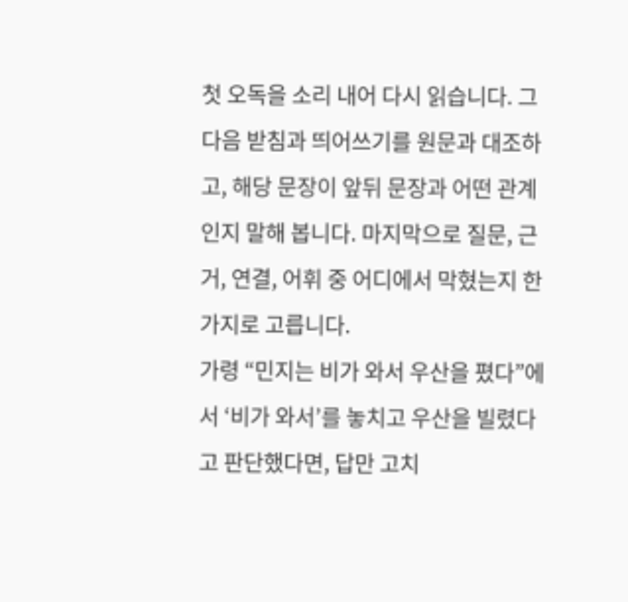첫 오독을 소리 내어 다시 읽습니다. 그다음 받침과 띄어쓰기를 원문과 대조하고, 해당 문장이 앞뒤 문장과 어떤 관계인지 말해 봅니다. 마지막으로 질문, 근거, 연결, 어휘 중 어디에서 막혔는지 한 가지로 고릅니다.
가령 “민지는 비가 와서 우산을 폈다”에서 ‘비가 와서’를 놓치고 우산을 빌렸다고 판단했다면, 답만 고치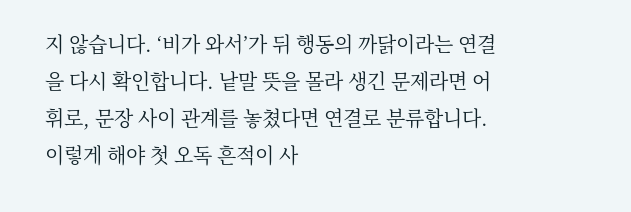지 않습니다. ‘비가 와서’가 뒤 행동의 까닭이라는 연결을 다시 확인합니다. 낱말 뜻을 몰라 생긴 문제라면 어휘로, 문장 사이 관계를 놓쳤다면 연결로 분류합니다. 이렇게 해야 첫 오독 흔적이 사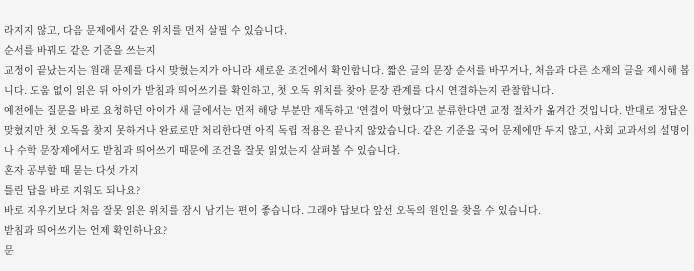라지지 않고, 다음 문제에서 같은 위치를 먼저 살필 수 있습니다.
순서를 바꿔도 같은 기준을 쓰는지
교정이 끝났는지는 원래 문제를 다시 맞혔는지가 아니라 새로운 조건에서 확인합니다. 짧은 글의 문장 순서를 바꾸거나, 처음과 다른 소재의 글을 제시해 봅니다. 도움 없이 읽은 뒤 아이가 받침과 띄어쓰기를 확인하고, 첫 오독 위치를 찾아 문장 관계를 다시 연결하는지 관찰합니다.
예전에는 질문을 바로 요청하던 아이가 새 글에서는 먼저 해당 부분만 재독하고 ‘연결이 막혔다’고 분류한다면 교정 절차가 옮겨간 것입니다. 반대로 정답은 맞혔지만 첫 오독을 찾지 못하거나 완료로만 처리한다면 아직 독립 적용은 끝나지 않았습니다. 같은 기준을 국어 문제에만 두지 않고, 사회 교과서의 설명이나 수학 문장제에서도 받침과 띄어쓰기 때문에 조건을 잘못 읽었는지 살펴볼 수 있습니다.
혼자 공부할 때 묻는 다섯 가지
틀린 답을 바로 지워도 되나요?
바로 지우기보다 처음 잘못 읽은 위치를 잠시 남기는 편이 좋습니다. 그래야 답보다 앞선 오독의 원인을 찾을 수 있습니다.
받침과 띄어쓰기는 언제 확인하나요?
문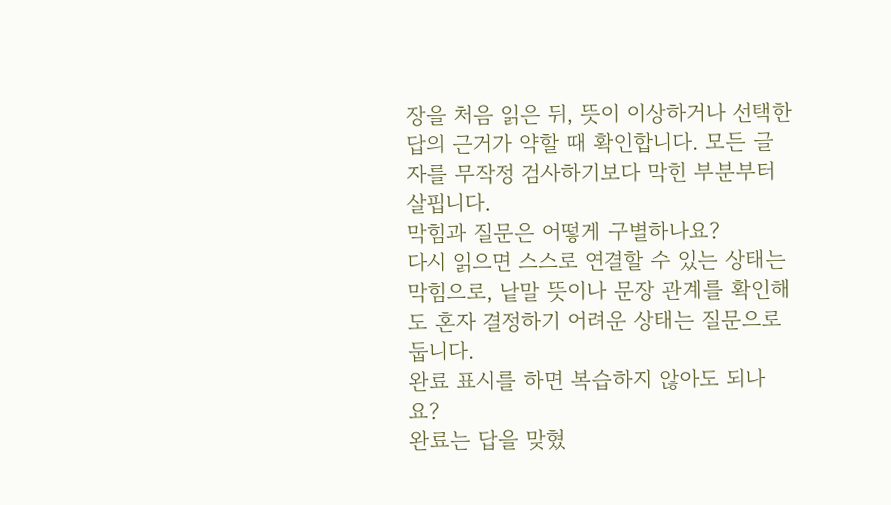장을 처음 읽은 뒤, 뜻이 이상하거나 선택한 답의 근거가 약할 때 확인합니다. 모든 글자를 무작정 검사하기보다 막힌 부분부터 살핍니다.
막힘과 질문은 어떻게 구별하나요?
다시 읽으면 스스로 연결할 수 있는 상태는 막힘으로, 낱말 뜻이나 문장 관계를 확인해도 혼자 결정하기 어려운 상태는 질문으로 둡니다.
완료 표시를 하면 복습하지 않아도 되나요?
완료는 답을 맞혔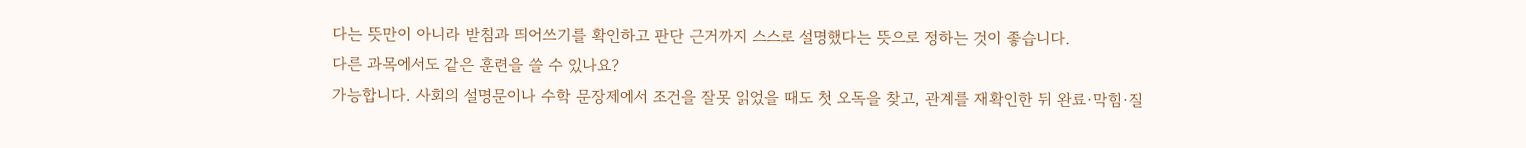다는 뜻만이 아니라 받침과 띄어쓰기를 확인하고 판단 근거까지 스스로 설명했다는 뜻으로 정하는 것이 좋습니다.
다른 과목에서도 같은 훈련을 쓸 수 있나요?
가능합니다. 사회의 설명문이나 수학 문장제에서 조건을 잘못 읽었을 때도 첫 오독을 찾고, 관계를 재확인한 뒤 완료·막힘·질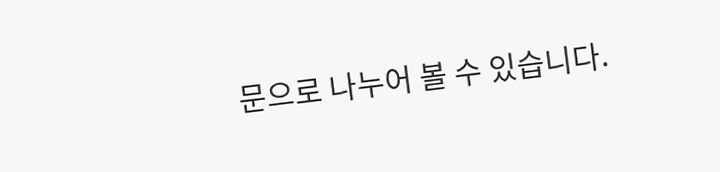문으로 나누어 볼 수 있습니다.